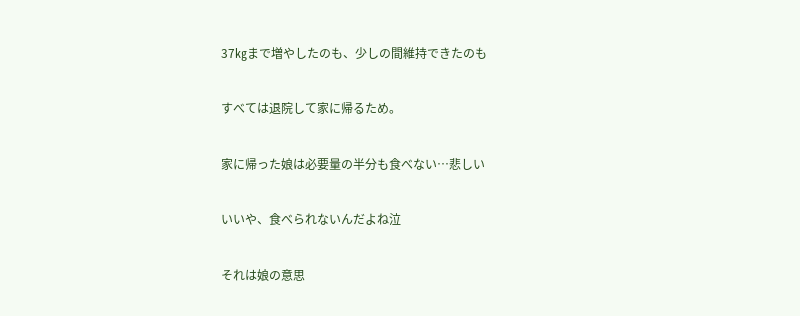37㎏まで増やしたのも、少しの間維持できたのも

すべては退院して家に帰るため。

家に帰った娘は必要量の半分も食べない…悲しい

いいや、食べられないんだよね泣

それは娘の意思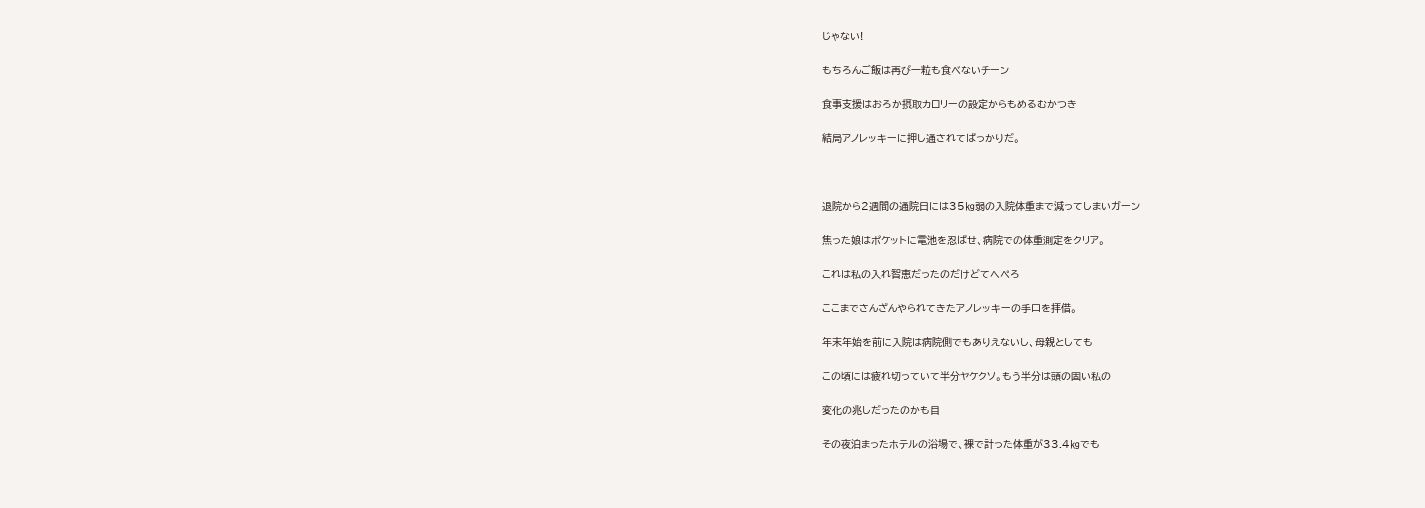じゃない!

もちろんご飯は再び一粒も食べないチーン

食事支援はおろか摂取カロリーの設定からもめるむかつき

結局アノレッキーに押し通されてばっかりだ。



退院から2週間の通院日には35㎏弱の入院体重まで減ってしまいガーン

焦った娘はポケットに電池を忍ばせ、病院での体重測定をクリア。

これは私の入れ智恵だったのだけどてへぺろ

ここまでさんざんやられてきたアノレッキーの手口を拝借。

年末年始を前に入院は病院側でもありえないし、母親としても

この頃には疲れ切っていて半分ヤケクソ。もう半分は頭の固い私の

変化の兆しだったのかも目

その夜泊まったホテルの浴場で、裸で計った体重が33.4㎏でも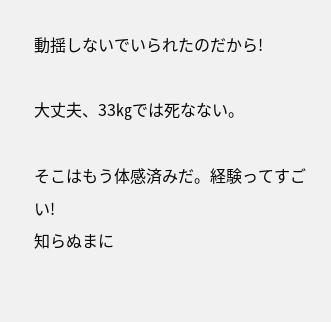動揺しないでいられたのだから!

大丈夫、33㎏では死なない。

そこはもう体感済みだ。経験ってすごい!
知らぬまに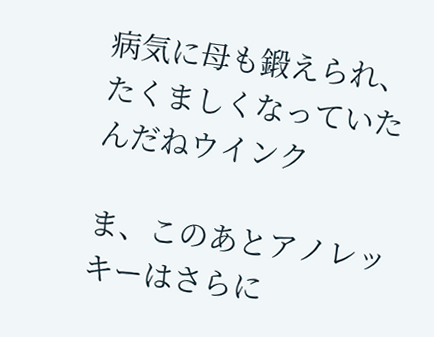病気に母も鍛えられ、たくましくなっていたんだねウインク

ま、このあとアノレッキーはさらに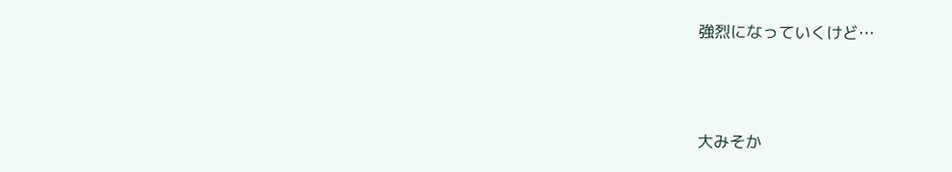強烈になっていくけど…



大みそか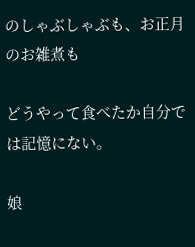のしゃぶしゃぶも、お正月のお雑煮も

どうやって食べたか自分では記憶にない。

娘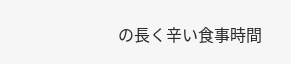の長く辛い食事時間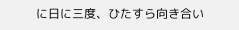に日に三度、ひたすら向き合い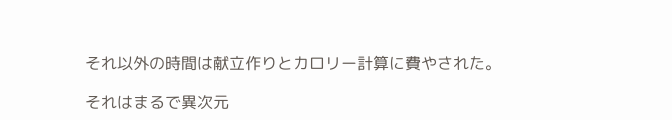それ以外の時間は献立作りとカロリー計算に費やされた。

それはまるで異次元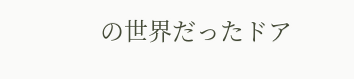の世界だったドア